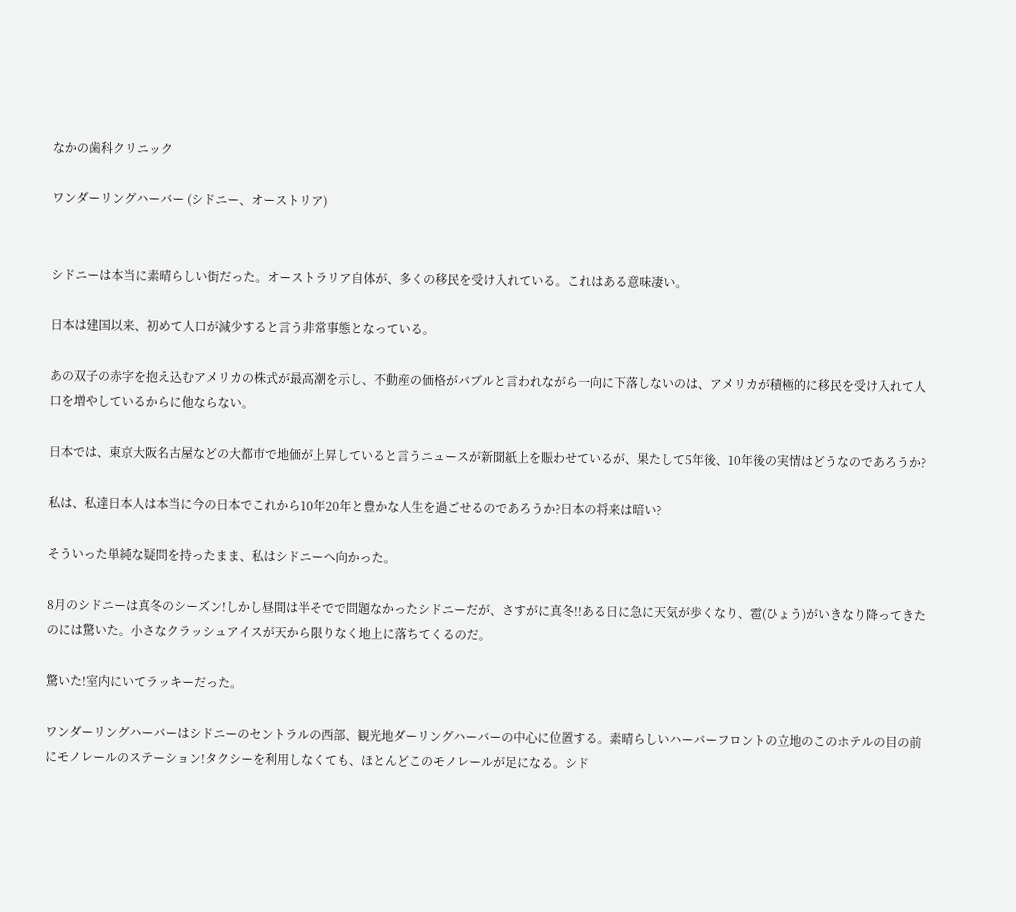なかの歯科クリニック

ワンダーリングハーバー (シドニー、オーストリア)


シドニーは本当に素晴らしい街だった。オーストラリア自体が、多くの移民を受け入れている。これはある意味凄い。

日本は建国以来、初めて人口が減少すると言う非常事態となっている。

あの双子の赤字を抱え込むアメリカの株式が最高潮を示し、不動産の価格がバブルと言われながら一向に下落しないのは、アメリカが積極的に移民を受け入れて人口を増やしているからに他ならない。

日本では、東京大阪名古屋などの大都市で地価が上昇していると言うニュースが新聞紙上を賑わせているが、果たして5年後、10年後の実情はどうなのであろうか?

私は、私達日本人は本当に今の日本でこれから10年20年と豊かな人生を過ごせるのであろうか?日本の将来は暗い?

そういった単純な疑問を持ったまま、私はシドニーへ向かった。

8月のシドニーは真冬のシーズン!しかし昼間は半そでで問題なかったシドニーだが、さすがに真冬!!ある日に急に天気が歩くなり、雹(ひょう)がいきなり降ってきたのには驚いた。小さなクラッシュアイスが天から限りなく地上に落ちてくるのだ。

驚いた!室内にいてラッキーだった。

ワンダーリングハーバーはシドニーのセントラルの西部、観光地ダーリングハーバーの中心に位置する。素晴らしいハーバーフロントの立地のこのホテルの目の前にモノレールのステーション!タクシーを利用しなくても、ほとんどこのモノレールが足になる。シド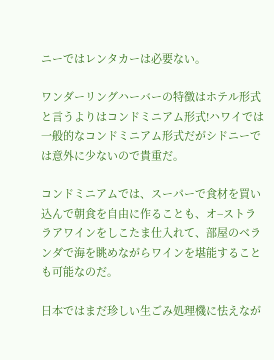ニーではレンタカーは必要ない。

ワンダーリングハーバーの特徴はホテル形式と言うよりはコンドミニアム形式!ハワイでは一般的なコンドミニアム形式だがシドニーでは意外に少ないので貴重だ。

コンドミニアムでは、スーパーで食材を買い込んで朝食を自由に作ることも、オ−ストララアワインをしこたま仕入れて、部屋のベランダで海を眺めながらワインを堪能することも可能なのだ。

日本ではまだ珍しい生ごみ処理機に怯えなが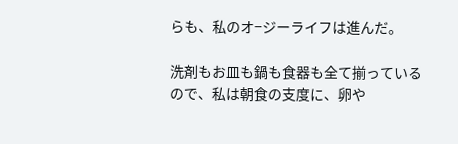らも、私のオ−ジーライフは進んだ。

洗剤もお皿も鍋も食器も全て揃っているので、私は朝食の支度に、卵や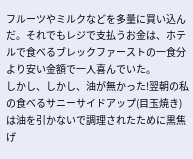フルーツやミルクなどを多量に買い込んだ。それでもレジで支払うお金は、ホテルで食べるブレックファーストの一食分より安い金額で一人喜んでいた。
しかし、しかし、油が無かった!翌朝の私の食べるサニーサイドアップ(目玉焼き)は油を引かないで調理されたために黒焦げ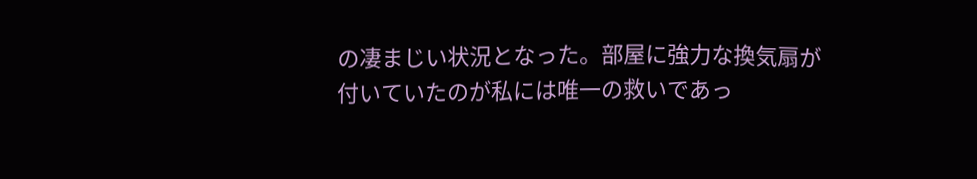の凄まじい状況となった。部屋に強力な換気扇が付いていたのが私には唯一の救いであっ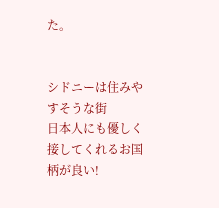た。


シドニーは住みやすそうな街
日本人にも優しく接してくれるお国柄が良い!